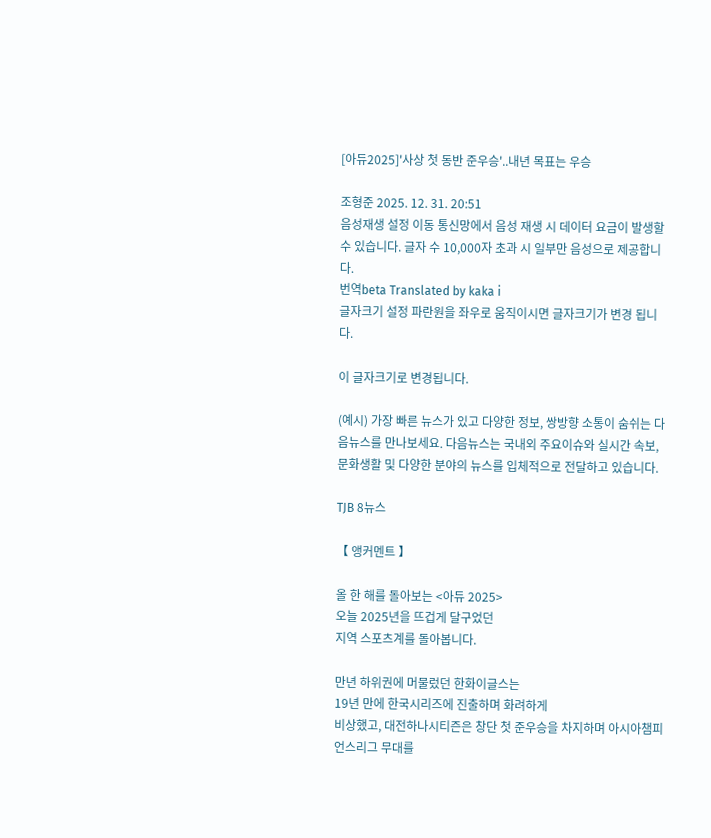[아듀2025]'사상 첫 동반 준우승'..내년 목표는 우승

조형준 2025. 12. 31. 20:51
음성재생 설정 이동 통신망에서 음성 재생 시 데이터 요금이 발생할 수 있습니다. 글자 수 10,000자 초과 시 일부만 음성으로 제공합니다.
번역beta Translated by kaka i
글자크기 설정 파란원을 좌우로 움직이시면 글자크기가 변경 됩니다.

이 글자크기로 변경됩니다.

(예시) 가장 빠른 뉴스가 있고 다양한 정보, 쌍방향 소통이 숨쉬는 다음뉴스를 만나보세요. 다음뉴스는 국내외 주요이슈와 실시간 속보, 문화생활 및 다양한 분야의 뉴스를 입체적으로 전달하고 있습니다.

TJB 8뉴스

【 앵커멘트 】

올 한 해를 돌아보는 <아듀 2025>
오늘 2025년을 뜨겁게 달구었던
지역 스포츠계를 돌아봅니다.

만년 하위권에 머물렀던 한화이글스는
19년 만에 한국시리즈에 진출하며 화려하게
비상했고, 대전하나시티즌은 창단 첫 준우승을 차지하며 아시아챔피언스리그 무대를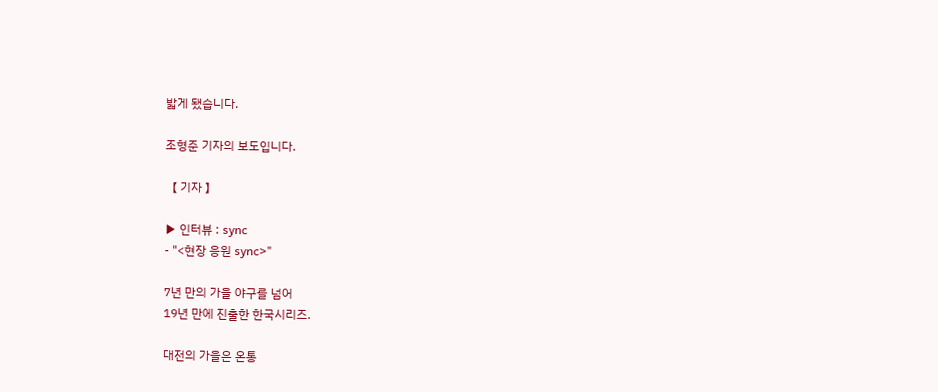밟게 됐습니다.

조형준 기자의 보도입니다.

【 기자 】

▶ 인터뷰 : sync
- "<현장 응원 sync>"

7년 만의 가을 야구를 넘어
19년 만에 진출한 한국시리즈.

대전의 가을은 온통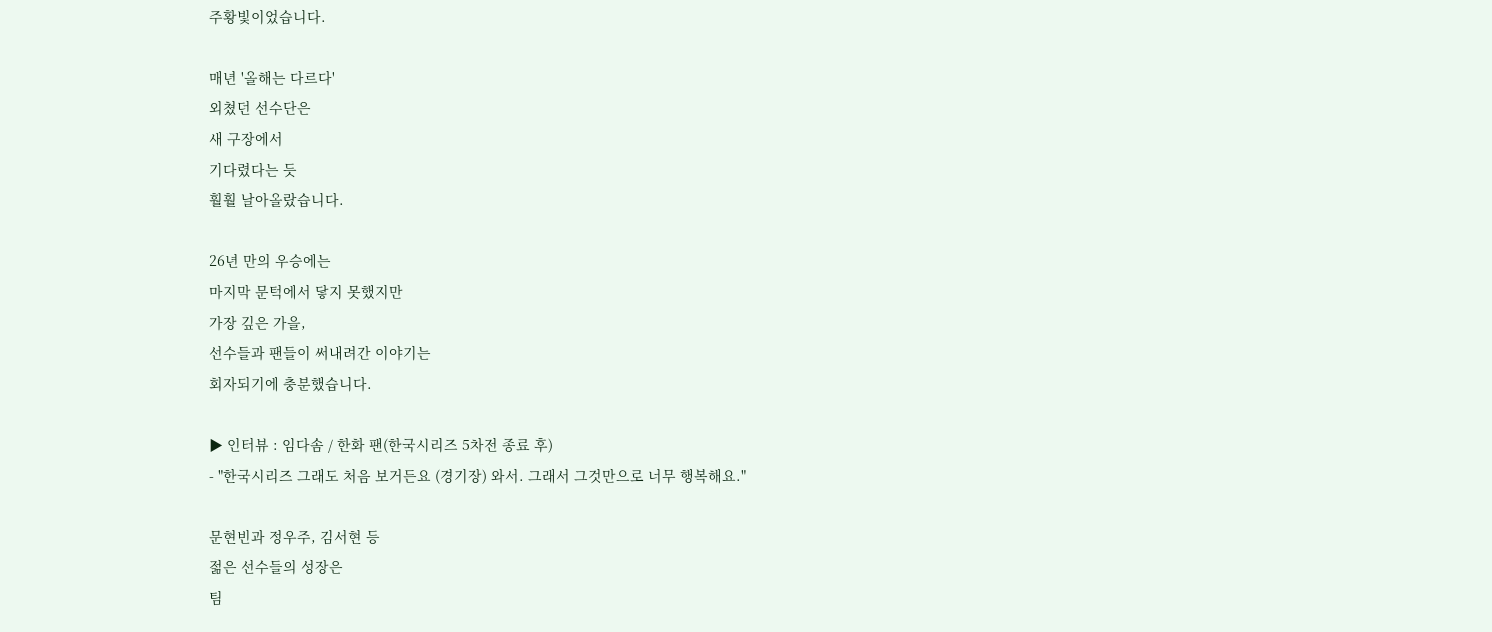주황빛이었습니다.

매년 '올해는 다르다'
외쳤던 선수단은
새 구장에서
기다렸다는 듯
훨훨 날아올랐습니다.

26년 만의 우승에는
마지막 문턱에서 닿지 못했지만
가장 깊은 가을,
선수들과 팬들이 써내려간 이야기는
회자되기에 충분했습니다.

▶ 인터뷰 : 임다솜 / 한화 팬(한국시리즈 5차전 종료 후)
- "한국시리즈 그래도 처음 보거든요 (경기장) 와서. 그래서 그것만으로 너무 행복해요."

문현빈과 정우주, 김서현 등
젊은 선수들의 성장은
팀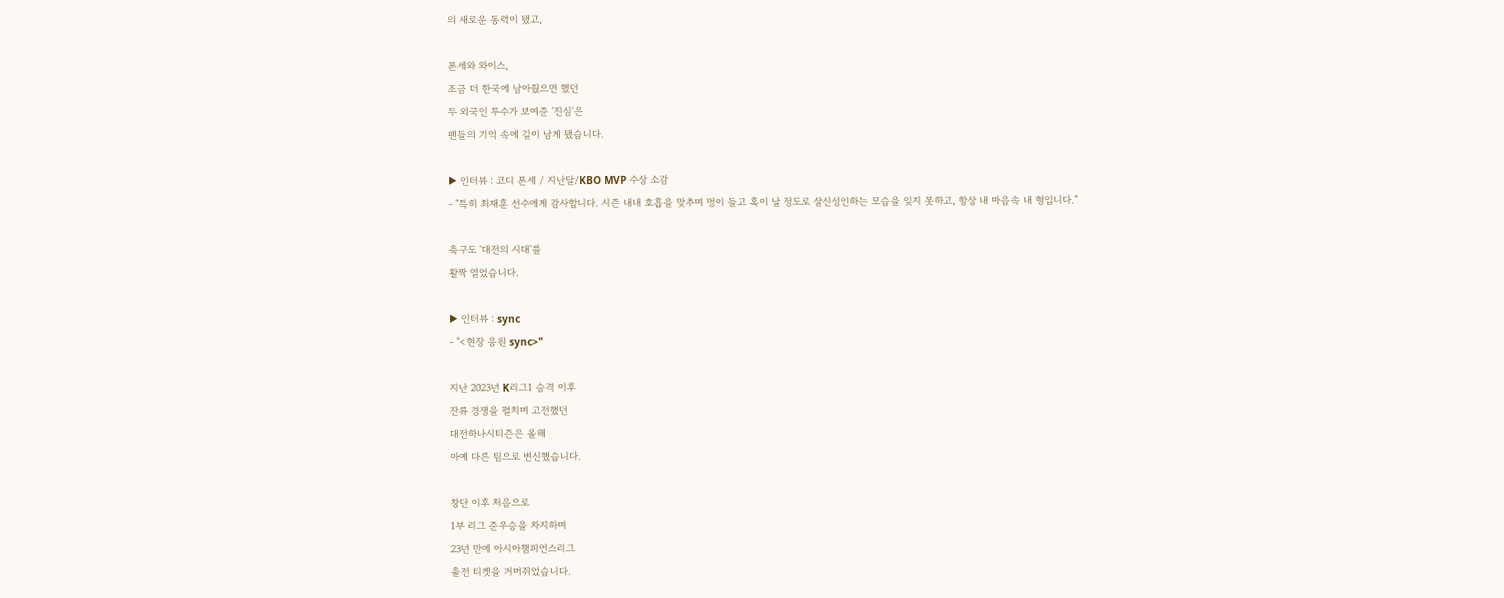의 새로운 동력이 됐고,

폰세와 와이스,
조금 더 한국에 남아줬으면 했던
두 외국인 투수가 보여준 '진심'은
팬들의 기억 속에 길이 남게 됐습니다.

▶ 인터뷰 : 코디 폰세 / 지난달/KBO MVP 수상 소감
- "특히 최재훈 선수에게 감사합니다. 시즌 내내 호흡을 맞추며 멍이 들고 혹이 날 정도로 살신성인하는 모습을 잊지 못하고, 항상 내 마음속 내 형입니다."

축구도 '대전의 시대'를
활짝 열었습니다.

▶ 인터뷰 : sync
- "<현장 응원 sync>"

지난 2023년 K리그1 승격 이후
잔류 경쟁을 펼치며 고전했던
대전하나시티즌은 올해
아예 다른 팀으로 변신했습니다.

창단 이후 처음으로
1부 리그 준우승을 차지하며
23년 만에 아시아챔피언스리그
출전 티켓을 거머쥐었습니다.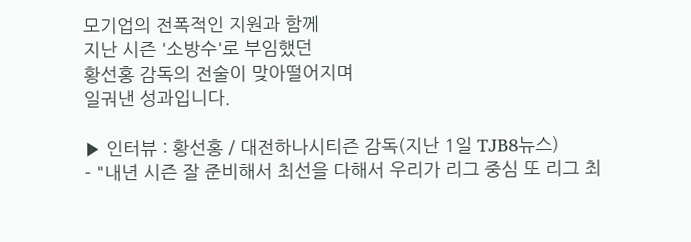모기업의 전폭적인 지원과 함께
지난 시즌 '소방수'로 부임했던
황선홍 감독의 전술이 맞아떨어지며
일궈낸 성과입니다.

▶ 인터뷰 : 황선홍 / 대전하나시티즌 감독(지난 1일 TJB8뉴스)
- "내년 시즌 잘 준비해서 최선을 다해서 우리가 리그 중심 또 리그 최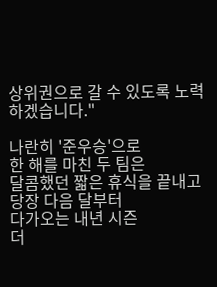상위권으로 갈 수 있도록 노력하겠습니다."

나란히 '준우승'으로
한 해를 마친 두 팀은
달콤했던 짧은 휴식을 끝내고
당장 다음 달부터
다가오는 내년 시즌
더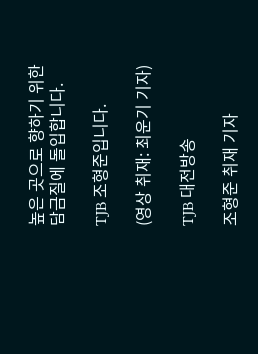높은 곳으로 향하기 위한
담금질에 돌입합니다.

TJB 조형준입니다.

(영상 취재: 최운기 기자)

TJB 대전방송

조형준 취재 기자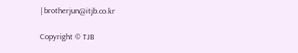| brotherjun@itjb.co.kr

Copyright © TJB